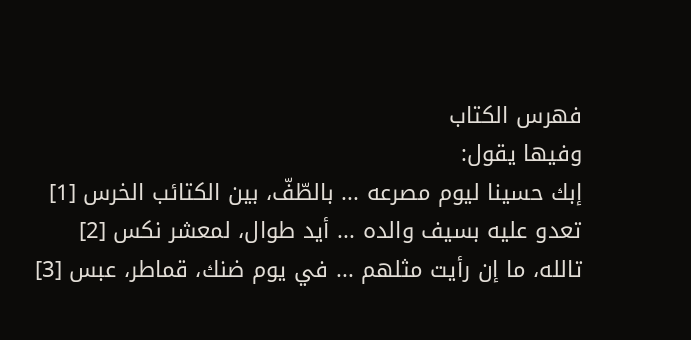فهرس الكتاب
وفيها يقول:
إبك حسينا ليوم مصرعه ... بالطّفّ، بين الكتائب الخرس [1]
تعدو عليه بسيف والده ... أيد طوال، لمعشر نكس [2]
تالله، ما إن رأيت مثلهم ... في يوم ضنك، قماطر، عبس [3]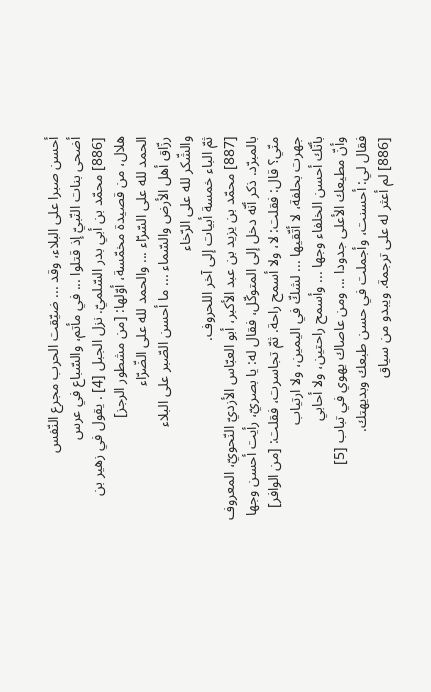أحسن صبرا على البلاء، وقد ... ضيّقت الحرب مجرع النّفس
أضحى بنات النّبيّ إذ قتلوا ... في مأتم، والسّباع في عرس
[886] محمّد بن أبي بدر السّلميّ. نزل الجبل [4] . يقول في زهير بن هلال، من قصيدة مخمّسة، أوّلها: [من مشطور الرجز]
الحمد لله على السّرّاء ... والحمد لله على الضّرّاء
رزّاق أهل الأرض والسّماء ... ما أحسن الصّبر على البلاء
والشّكر لله على الرّخاء
ثمّ الباء خمسة أبيات إلى آخر اللحروف.
[887] محمّد بن يزيد بن عبد الأكبر، أبو العبّاس الأزديّ النّحويّ، المعروف بالمبرّد. ذكر أنّه دخل إلى المتوكّل، فقال له: يا بصريّ، رأيت أحسن وجها منّي؟ قال: فقلت: لا، ولا أسمح راحة. ثمّ تجاسرت، فقلت: [من الوافر]
جهرت بحلفة، لا أتّقيها ... لشكّ في اليمين، ولا ارتياب
بأنّك أحسن الخلفاء وجها ... وأسمح راحتين، ولا أحابي
وأنّ مطيعك الأعلى جدودا ... ومن عاصاك يهوي في تباب [5]
فقال لي: أحسنت، وأجملت في حسن طبعك وبديهتك.
[886] لم أعثر له على ترجمة. ويبدو من سياق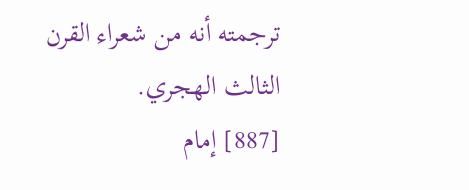ترجمته أنه من شعراء القرن الثالث الهجري.
[887] إمام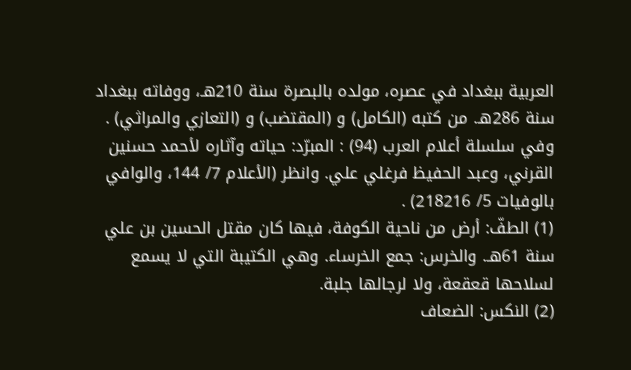العربية ببغداد في عصره، مولده بالبصرة سنة 210هـ، ووفاته ببغداد سنة 286هـ. من كتبه (الكامل) و (المقتضب) و (التعازي والمراثي) . وفي سلسلة أعلام العرب (94) : المبرّد: حياته وآثاره لأحمد حسنين القرني، وعبد الحفيظ فرغلي علي. وانظر (الأعلام 7/ 144، والوافي بالوفيات 5/ 218216) .
(1) الطفّ: أرض من ناحية الكوفة، فيها كان مقتل الحسين بن علي سنة 61هـ. والخرس: جمع الخرساء. وهي الكتيبة التي لا يسمع لسلاحها قعقعة، ولا لرجالها جلبة.
(2) النكس: الضعاف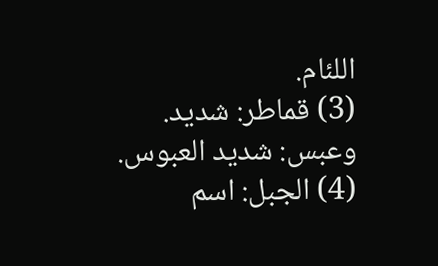اللئام.
(3) قماطر: شديد. وعبس: شديد العبوس.
(4) الجبل: اسم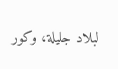لبلاد جليلة، وكور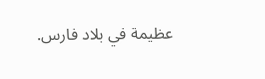عظيمة في بلاد فارس.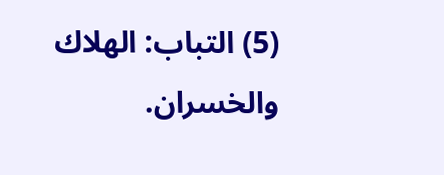(5) التباب: الهلاك والخسران.